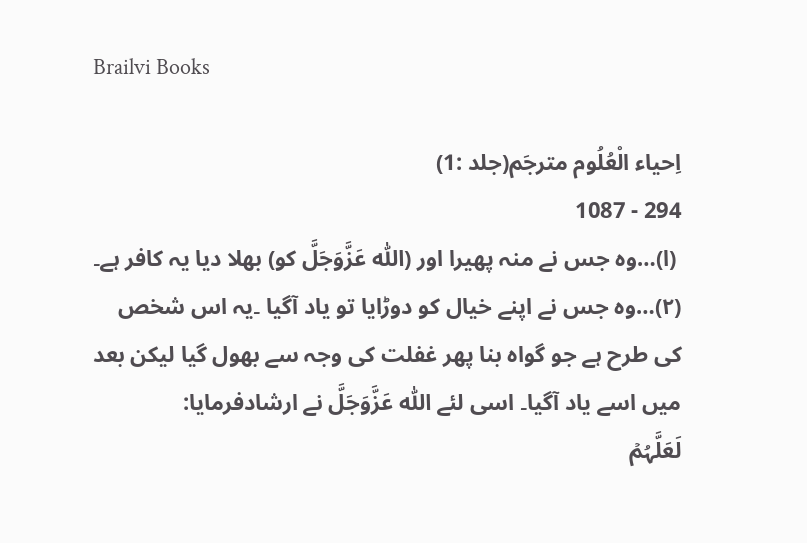Brailvi Books

اِحیاء الْعُلُوم مترجَم(جلد :1)
294 - 1087
 (ا)…وہ جس نے منہ پھیرا اور (اللّٰہ عَزَّوَجَلَّ کو) بھلا دیا یہ کافر ہے۔ (۲)…وہ جس نے اپنے خیال کو دوڑایا تو یاد آگیا ۔یہ اس شخص کی طرح ہے جو گواہ بنا پھر غفلت کی وجہ سے بھول گیا لیکن بعد میں اسے یاد آگیا۔ اسی لئے اللّٰہ عَزَّوَجَلَّ نے ارشادفرمایا:
لَعَلَّہُمۡ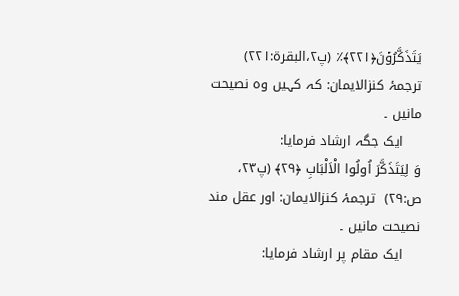یَتَذَکَّرُوۡنَ﴿۲۲۱﴾٪ (پ۲،البقرۃ:۲۲۱)       ترجمۂ کنزالایمان: کہ کہیں وہ نصیحت مانیں ۔
    ایک جگہ ارشاد فرمایا:
وَ لِیَتَذَکَّرَ اُولُوا الْاَلْبَابِ ﴿۲۹﴾ (پ۲۳، ص:۲۹)  ترجمۂ کنزالایمان: اور عقل مند نصیحت مانیں ۔
    ایک مقام پر ارشاد فرمایا: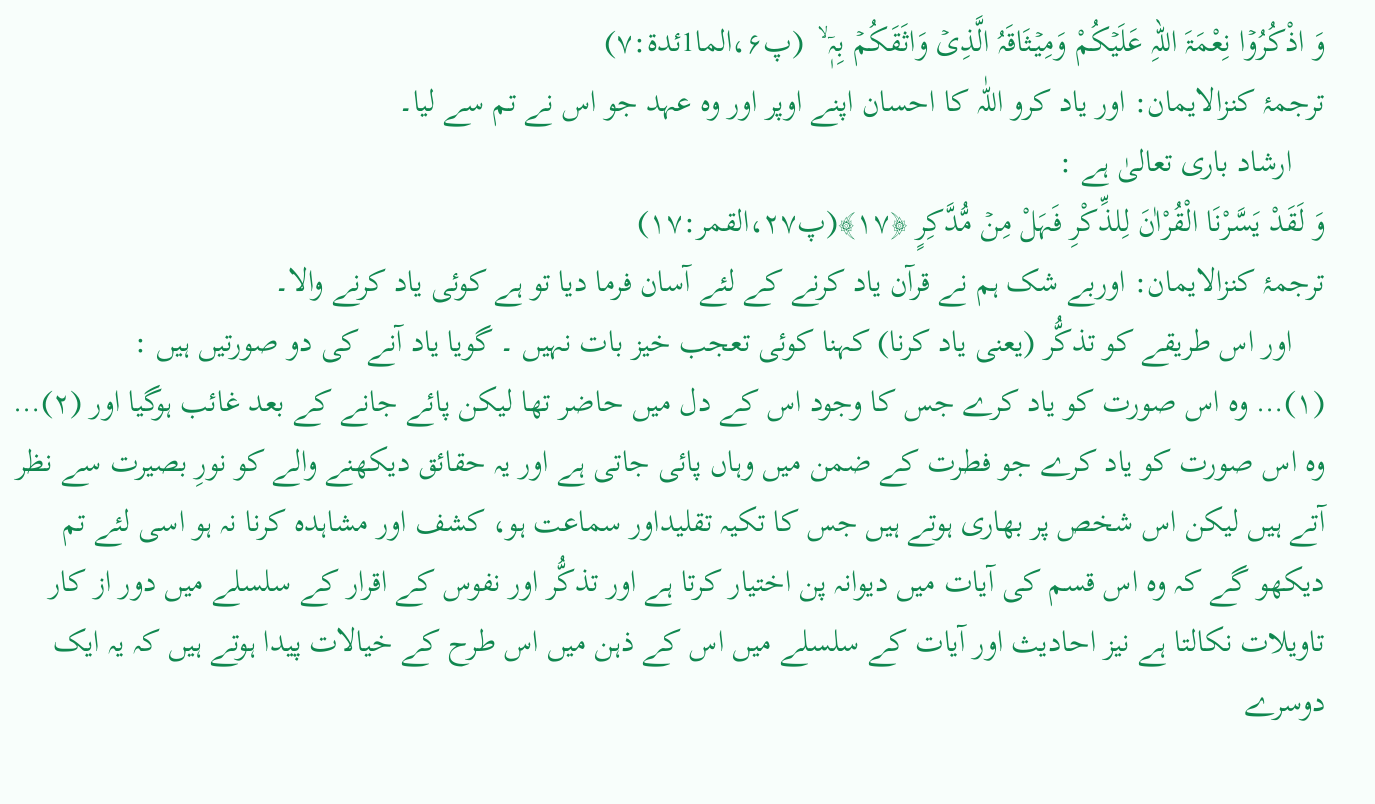وَ اذْکُرُوۡا نِعْمَۃَ اللہِ عَلَیۡکُمْ وَمِیۡثَاقَہُ الَّذِیۡ وَاثَقَکُمۡ بِہٖۤ ۙ  (پ۶،الما1ئدۃ:۷)
ترجمۂ کنزالایمان: اور یاد کرو اللّٰہ کا احسان اپنے اوپر اور وہ عہد جو اس نے تم سے لیا۔
    ارشاد باری تعالیٰ ہے :
وَ لَقَدْ یَسَّرْنَا الْقُرْاٰنَ لِلذِّکْرِ فَہَلْ مِنۡ مُّدَّکِرٍ ﴿۱۷﴾(پ۲۷،القمر:۱۷)
ترجمۂ کنزالایمان: اوربے شک ہم نے قرآن یاد کرنے کے لئے آسان فرما دیا تو ہے کوئی یاد کرنے والا۔
    اور اس طریقے کو تذکُّر (یعنی یاد کرنا) کہنا کوئی تعجب خیز بات نہیں ۔ گویا یاد آنے کی دو صورتیں ہیں :
(۱)… وہ اس صورت کو یاد کرے جس کا وجود اس کے دل میں حاضر تھا لیکن پائے جانے کے بعد غائب ہوگیا اور (۲)… وہ اس صورت کو یاد کرے جو فطرت کے ضمن میں وہاں پائی جاتی ہے اور یہ حقائق دیکھنے والے کو نورِ بصیرت سے نظر آتے ہیں لیکن اس شخص پر بھاری ہوتے ہیں جس کا تکیہ تقلیداور سماعت ہو، کشف اور مشاہدہ کرنا نہ ہو اسی لئے تم دیکھو گے کہ وہ اس قسم کی آیات میں دیوانہ پن اختیار کرتا ہے اور تذکُّر اور نفوس کے اقرار کے سلسلے میں دور از کار تاویلات نکالتا ہے نیز احادیث اور آیات کے سلسلے میں اس کے ذہن میں اس طرح کے خیالات پیدا ہوتے ہیں کہ یہ ایک دوسرے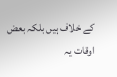کے خلاف ہیں بلکہ بعض اوقات یہ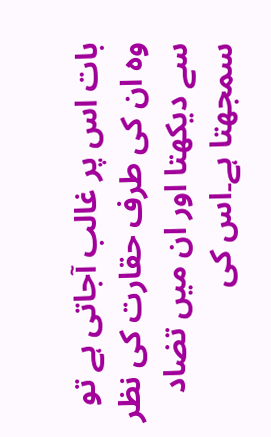بات اس پر غالب آجاتی ہے تو وہ ان کی طرف حقارت کی نظر سے دیکھتا اور ان میں تضاد سمجھتا ہے۔اس کی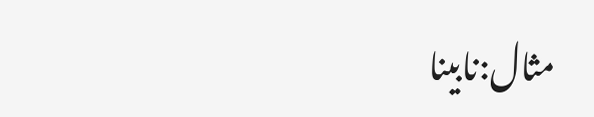مثال:نابینا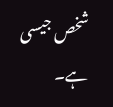شخص جیسی ہے۔